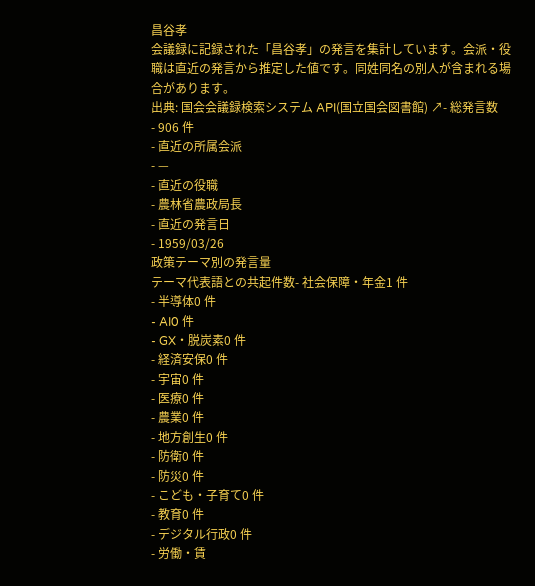昌谷孝
会議録に記録された「昌谷孝」の発言を集計しています。会派・役職は直近の発言から推定した値です。同姓同名の別人が含まれる場合があります。
出典: 国会会議録検索システム API(国立国会図書館) ↗- 総発言数
- 906 件
- 直近の所属会派
- —
- 直近の役職
- 農林省農政局長
- 直近の発言日
- 1959/03/26
政策テーマ別の発言量
テーマ代表語との共起件数- 社会保障・年金1 件
- 半導体0 件
- AI0 件
- GX・脱炭素0 件
- 経済安保0 件
- 宇宙0 件
- 医療0 件
- 農業0 件
- 地方創生0 件
- 防衛0 件
- 防災0 件
- こども・子育て0 件
- 教育0 件
- デジタル行政0 件
- 労働・賃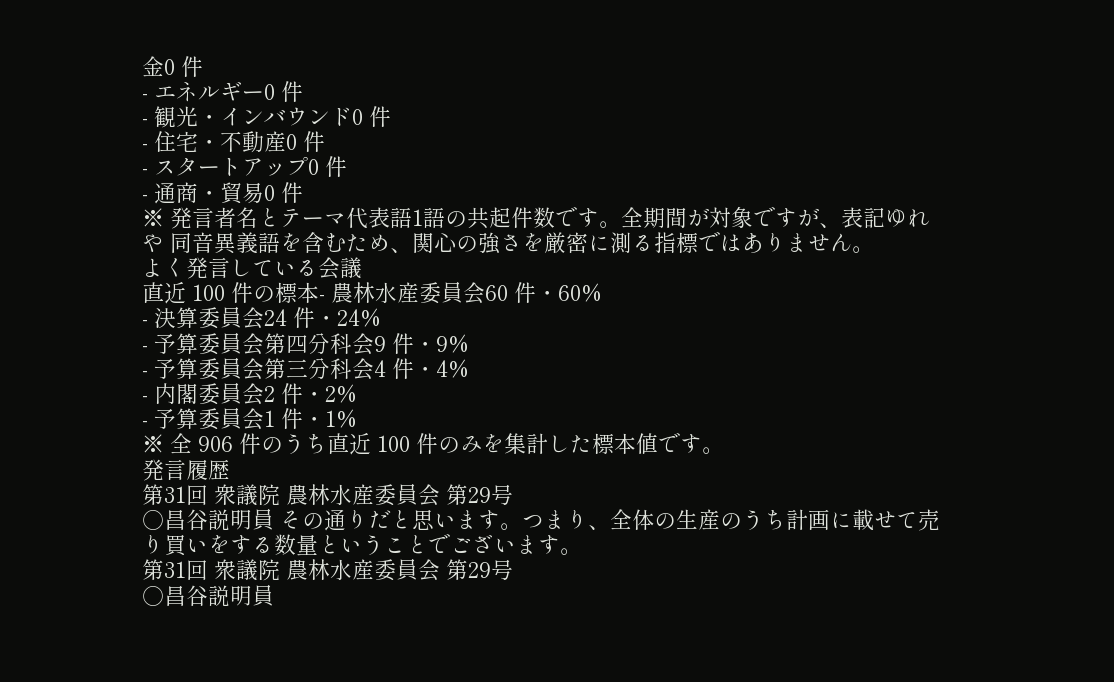金0 件
- エネルギー0 件
- 観光・インバウンド0 件
- 住宅・不動産0 件
- スタートアップ0 件
- 通商・貿易0 件
※ 発言者名とテーマ代表語1語の共起件数です。全期間が対象ですが、表記ゆれや 同音異義語を含むため、関心の強さを厳密に測る指標ではありません。
よく発言している会議
直近 100 件の標本- 農林水産委員会60 件・60%
- 決算委員会24 件・24%
- 予算委員会第四分科会9 件・9%
- 予算委員会第三分科会4 件・4%
- 内閣委員会2 件・2%
- 予算委員会1 件・1%
※ 全 906 件のうち直近 100 件のみを集計した標本値です。
発言履歴
第31回 衆議院 農林水産委員会 第29号
○昌谷説明員 その通りだと思います。つまり、全体の生産のうち計画に載せて売り買いをする数量ということでございます。
第31回 衆議院 農林水産委員会 第29号
○昌谷説明員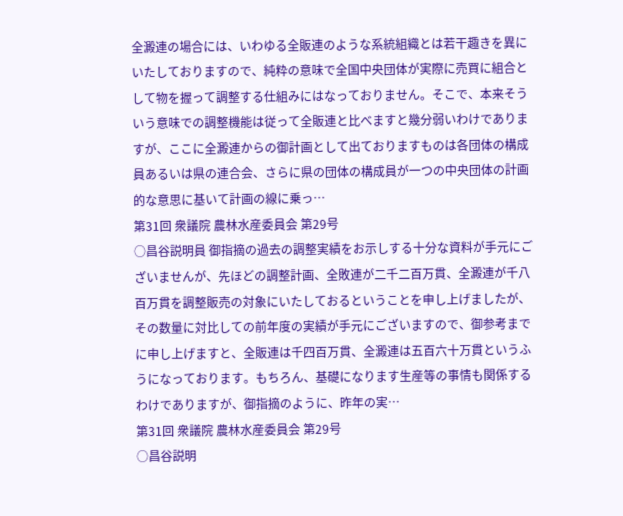全澱連の場合には、いわゆる全販連のような系統組織とは若干趣きを異にいたしておりますので、純粋の意味で全国中央団体が実際に売買に組合として物を握って調整する仕組みにはなっておりません。そこで、本来そういう意味での調整機能は従って全販連と比べますと幾分弱いわけでありますが、ここに全澱連からの御計画として出ておりますものは各団体の構成員あるいは県の連合会、さらに県の団体の構成員が一つの中央団体の計画的な意思に基いて計画の線に乗っ…
第31回 衆議院 農林水産委員会 第29号
○昌谷説明員 御指摘の過去の調整実績をお示しする十分な資料が手元にございませんが、先ほどの調整計画、全敗連が二千二百万貫、全澱連が千八百万貫を調整販売の対象にいたしておるということを申し上げましたが、その数量に対比しての前年度の実績が手元にございますので、御参考までに申し上げますと、全販連は千四百万貫、全澱連は五百六十万貫というふうになっております。もちろん、基礎になります生産等の事情も関係するわけでありますが、御指摘のように、昨年の実…
第31回 衆議院 農林水産委員会 第29号
○昌谷説明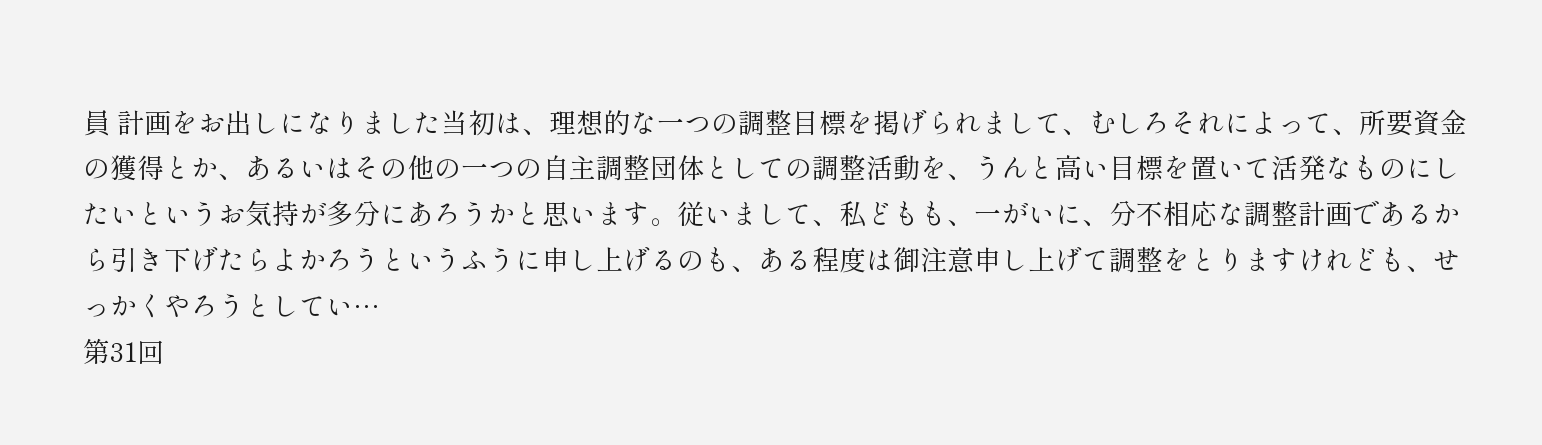員 計画をお出しになりました当初は、理想的な一つの調整目標を掲げられまして、むしろそれによって、所要資金の獲得とか、あるいはその他の一つの自主調整団体としての調整活動を、うんと高い目標を置いて活発なものにしたいというお気持が多分にあろうかと思います。従いまして、私どもも、一がいに、分不相応な調整計画であるから引き下げたらよかろうというふうに申し上げるのも、ある程度は御注意申し上げて調整をとりますけれども、せっかくやろうとしてい…
第31回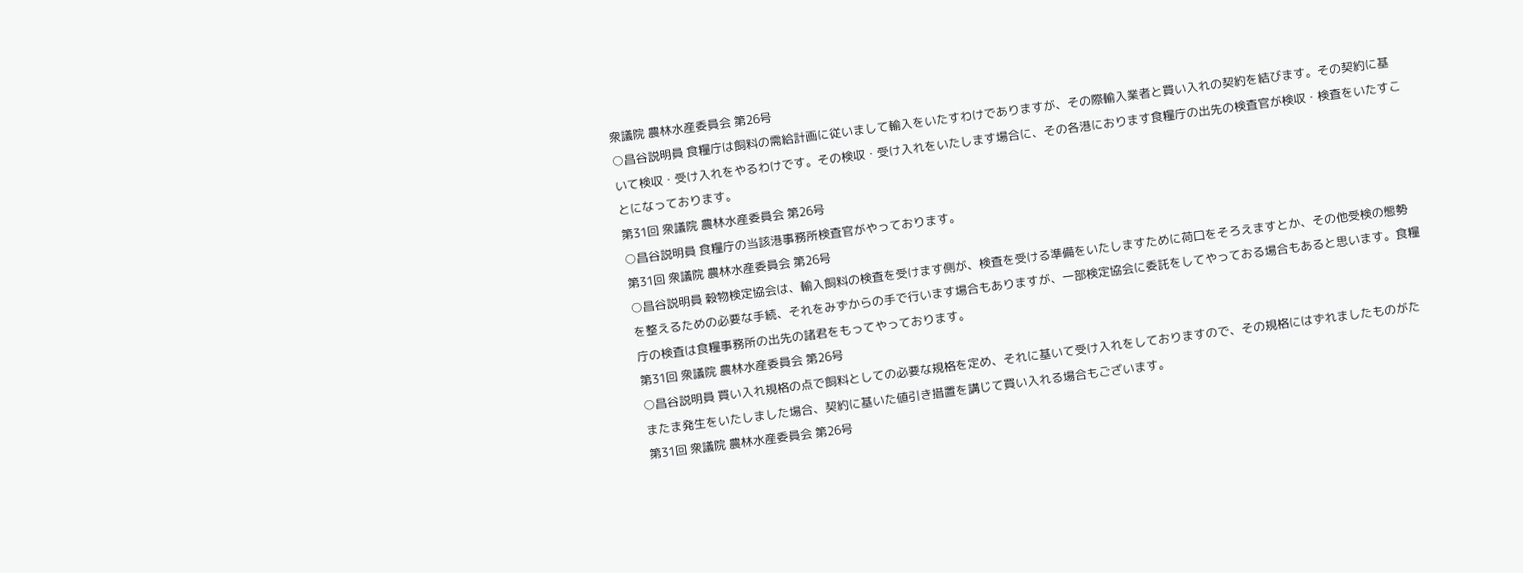衆議院 農林水産委員会 第26号
○昌谷説明員 食糧庁は飼料の需給計画に従いまして輸入をいたすわけでありますが、その際輸入業者と買い入れの契約を結びます。その契約に基いて検収・受け入れをやるわけです。その検収・受け入れをいたします場合に、その各港におります食糧庁の出先の検査官が検収・検査をいたすことになっております。
第31回 衆議院 農林水産委員会 第26号
○昌谷説明員 食糧庁の当該港事務所検査官がやっております。
第31回 衆議院 農林水産委員会 第26号
○昌谷説明員 穀物検定協会は、輸入飼料の検査を受けます側が、検査を受ける準備をいたしますために荷口をそろえますとか、その他受検の態勢を整えるための必要な手続、それをみずからの手で行います場合もありますが、一部検定協会に委託をしてやっておる場合もあると思います。食糧庁の検査は食糧事務所の出先の諸君をもってやっております。
第31回 衆議院 農林水産委員会 第26号
○昌谷説明員 買い入れ規格の点で飼料としての必要な規格を定め、それに基いて受け入れをしておりますので、その規格にはずれましたものがたまたま発生をいたしました場合、契約に基いた値引き措置を講じて買い入れる場合もございます。
第31回 衆議院 農林水産委員会 第26号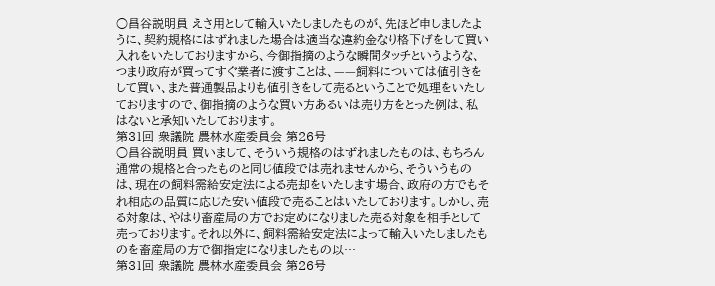○昌谷説明員 えさ用として輸入いたしましたものが、先ほど申しましたように、契約規格にはずれました場合は適当な違約金なり格下げをして買い入れをいたしておりますから、今御指摘のような瞬間タッチというような、つまり政府が買ってすぐ業者に渡すことは、——飼料については値引きをして買い、また普通製品よりも値引きをして売るということで処理をいたしておりますので、御指摘のような買い方あるいは売り方をとった例は、私はないと承知いたしております。
第31回 衆議院 農林水産委員会 第26号
○昌谷説明員 買いまして、そういう規格のはずれましたものは、もちろん通常の規格と合ったものと同じ値段では売れませんから、そういうものは、現在の飼料需給安定法による売却をいたします場合、政府の方でもそれ相応の品質に応じた安い値段で売ることはいたしております。しかし、売る対象は、やはり畜産局の方でお定めになりました売る対象を相手として売っております。それ以外に、飼料需給安定法によって輸入いたしましたものを畜産局の方で御指定になりましたもの以…
第31回 衆議院 農林水産委員会 第26号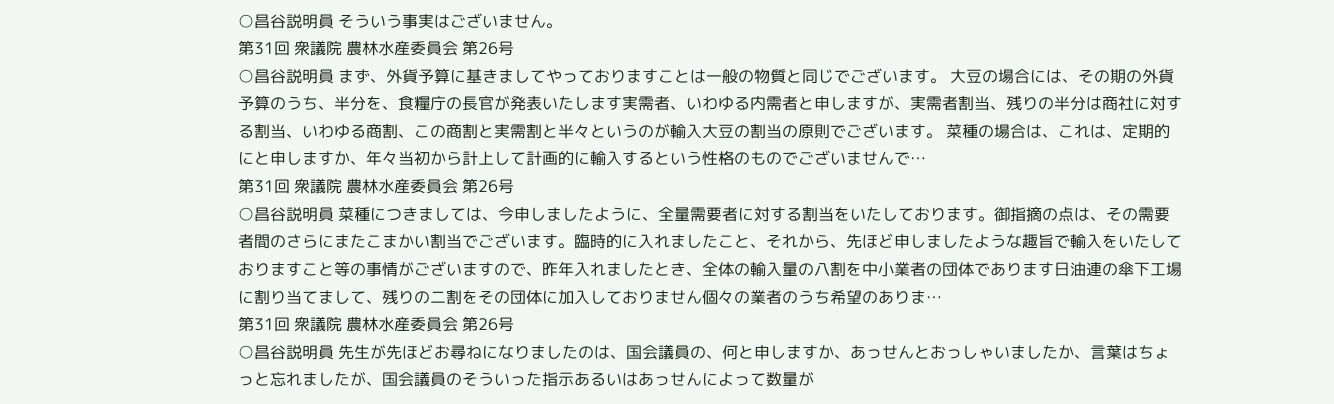○昌谷説明員 そういう事実はございません。
第31回 衆議院 農林水産委員会 第26号
○昌谷説明員 まず、外貨予算に基きましてやっておりますことは一般の物質と同じでございます。 大豆の場合には、その期の外貨予算のうち、半分を、食糧庁の長官が発表いたします実需者、いわゆる内需者と申しますが、実需者割当、残りの半分は商社に対する割当、いわゆる商割、この商割と実需割と半々というのが輸入大豆の割当の原則でございます。 菜種の場合は、これは、定期的にと申しますか、年々当初から計上して計画的に輸入するという性格のものでございませんで…
第31回 衆議院 農林水産委員会 第26号
○昌谷説明員 菜種につきましては、今申しましたように、全量需要者に対する割当をいたしております。御指摘の点は、その需要者間のさらにまたこまかい割当でございます。臨時的に入れましたこと、それから、先ほど申しましたような趣旨で輸入をいたしておりますこと等の事情がございますので、昨年入れましたとき、全体の輸入量の八割を中小業者の団体であります日油連の傘下工場に割り当てまして、残りの二割をその団体に加入しておりません個々の業者のうち希望のありま…
第31回 衆議院 農林水産委員会 第26号
○昌谷説明員 先生が先ほどお尋ねになりましたのは、国会議員の、何と申しますか、あっせんとおっしゃいましたか、言葉はちょっと忘れましたが、国会議員のそういった指示あるいはあっせんによって数量が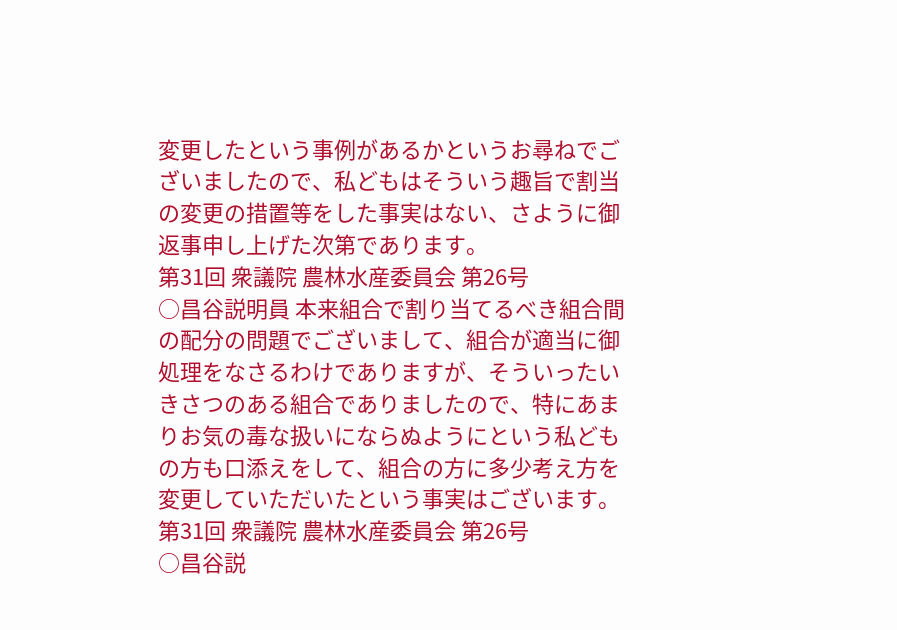変更したという事例があるかというお尋ねでございましたので、私どもはそういう趣旨で割当の変更の措置等をした事実はない、さように御返事申し上げた次第であります。
第31回 衆議院 農林水産委員会 第26号
○昌谷説明員 本来組合で割り当てるべき組合間の配分の問題でございまして、組合が適当に御処理をなさるわけでありますが、そういったいきさつのある組合でありましたので、特にあまりお気の毒な扱いにならぬようにという私どもの方も口添えをして、組合の方に多少考え方を変更していただいたという事実はございます。
第31回 衆議院 農林水産委員会 第26号
○昌谷説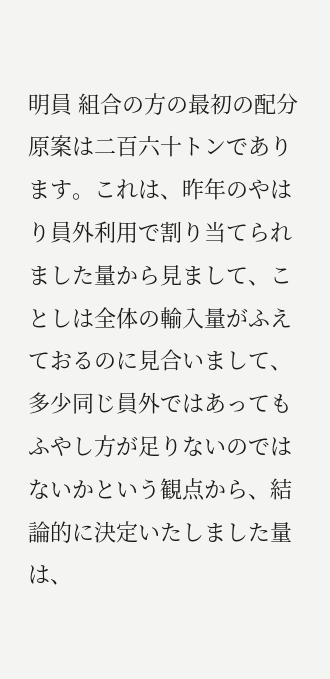明員 組合の方の最初の配分原案は二百六十トンであります。これは、昨年のやはり員外利用で割り当てられました量から見まして、ことしは全体の輸入量がふえておるのに見合いまして、多少同じ員外ではあってもふやし方が足りないのではないかという観点から、結論的に決定いたしました量は、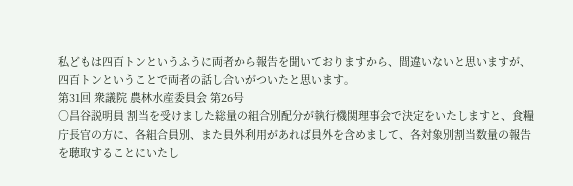私どもは四百トンというふうに両者から報告を聞いておりますから、間違いないと思いますが、四百トンということで両者の話し合いがついたと思います。
第31回 衆議院 農林水産委員会 第26号
○昌谷説明員 割当を受けました総量の組合別配分が執行機関理事会で決定をいたしますと、食糧庁長官の方に、各組合員別、また員外利用があれば員外を含めまして、各対象別割当数量の報告を聴取することにいたし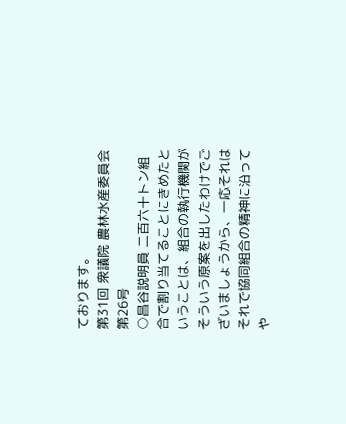ております。
第31回 衆議院 農林水産委員会 第26号
○昌谷説明員 二百六十トン組合で割り当てることにきめたということは、組合の執行機関がそういう原案を出したわけでございましょうから、一応それはそれで協同組合の精神に沿ってや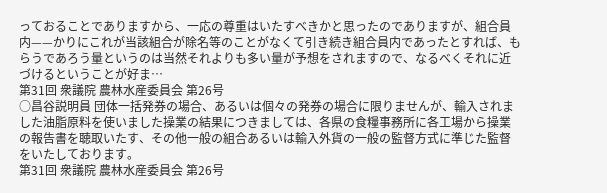っておることでありますから、一応の尊重はいたすべきかと思ったのでありますが、組合員内——かりにこれが当該組合が除名等のことがなくて引き続き組合員内であったとすれば、もらうであろう量というのは当然それよりも多い量が予想をされますので、なるべくそれに近づけるということが好ま…
第31回 衆議院 農林水産委員会 第26号
○昌谷説明員 団体一括発券の場合、あるいは個々の発券の場合に限りませんが、輸入されました油脂原料を使いました操業の結果につきましては、各県の食糧事務所に各工場から操業の報告書を聴取いたす、その他一般の組合あるいは輸入外貨の一般の監督方式に準じた監督をいたしております。
第31回 衆議院 農林水産委員会 第26号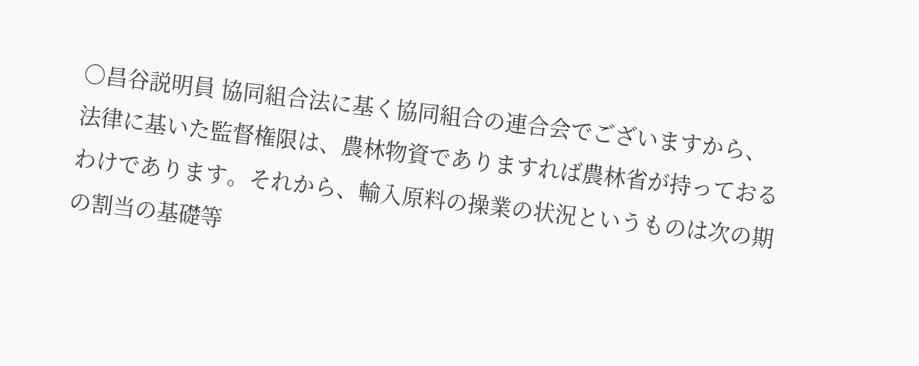○昌谷説明員 協同組合法に基く協同組合の連合会でございますから、法律に基いた監督権限は、農林物資でありますれば農林省が持っておるわけであります。それから、輸入原料の操業の状況というものは次の期の割当の基礎等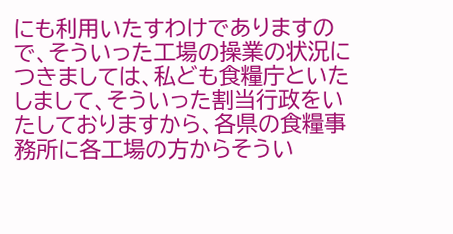にも利用いたすわけでありますので、そういった工場の操業の状況につきましては、私ども食糧庁といたしまして、そういった割当行政をいたしておりますから、各県の食糧事務所に各工場の方からそうい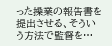った操業の報告書を提出させる、そういう方法で監督を…